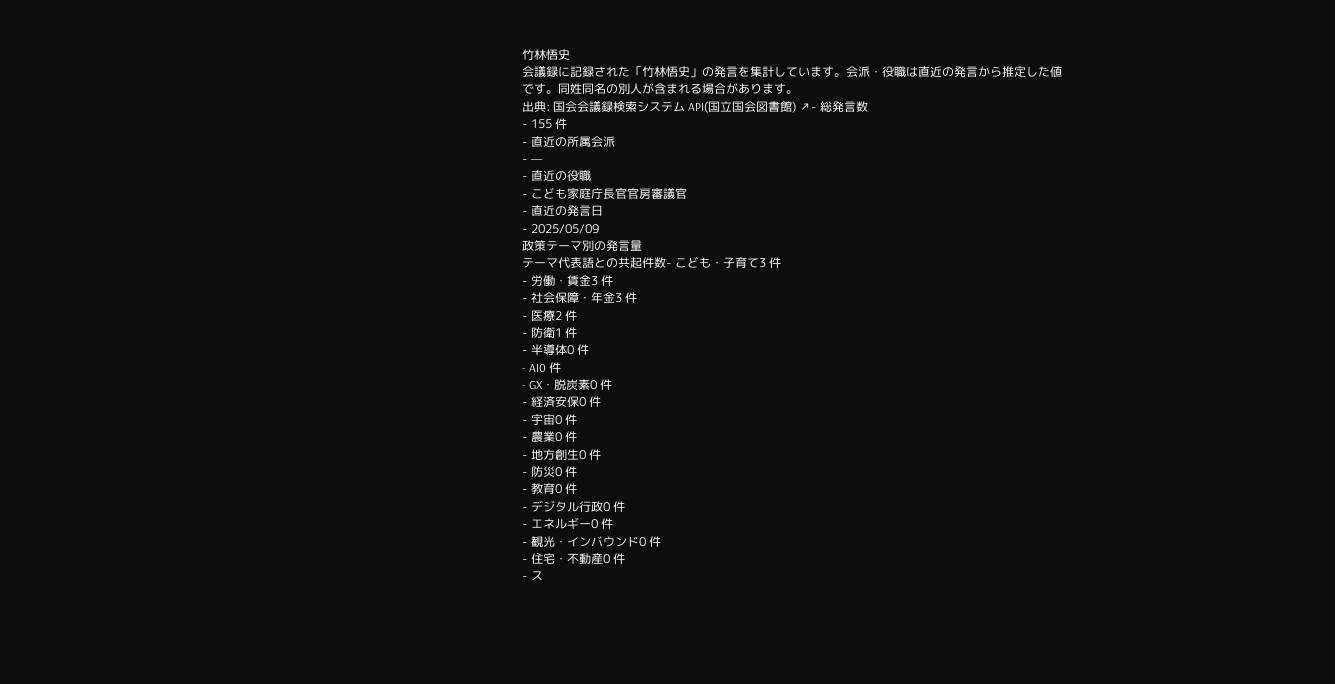竹林悟史
会議録に記録された「竹林悟史」の発言を集計しています。会派・役職は直近の発言から推定した値です。同姓同名の別人が含まれる場合があります。
出典: 国会会議録検索システム API(国立国会図書館) ↗- 総発言数
- 155 件
- 直近の所属会派
- —
- 直近の役職
- こども家庭庁長官官房審議官
- 直近の発言日
- 2025/05/09
政策テーマ別の発言量
テーマ代表語との共起件数- こども・子育て3 件
- 労働・賃金3 件
- 社会保障・年金3 件
- 医療2 件
- 防衛1 件
- 半導体0 件
- AI0 件
- GX・脱炭素0 件
- 経済安保0 件
- 宇宙0 件
- 農業0 件
- 地方創生0 件
- 防災0 件
- 教育0 件
- デジタル行政0 件
- エネルギー0 件
- 観光・インバウンド0 件
- 住宅・不動産0 件
- ス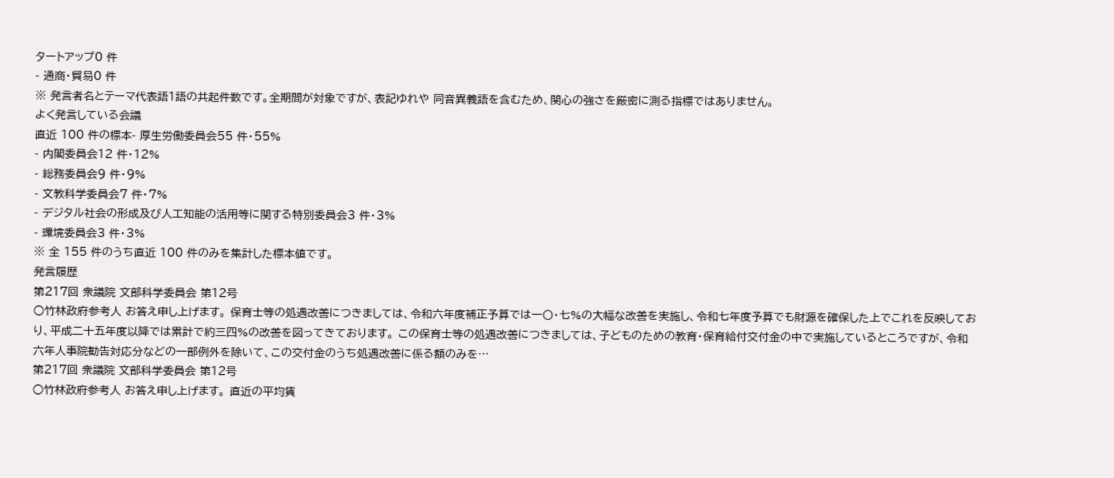タートアップ0 件
- 通商・貿易0 件
※ 発言者名とテーマ代表語1語の共起件数です。全期間が対象ですが、表記ゆれや 同音異義語を含むため、関心の強さを厳密に測る指標ではありません。
よく発言している会議
直近 100 件の標本- 厚生労働委員会55 件・55%
- 内閣委員会12 件・12%
- 総務委員会9 件・9%
- 文教科学委員会7 件・7%
- デジタル社会の形成及び人工知能の活用等に関する特別委員会3 件・3%
- 環境委員会3 件・3%
※ 全 155 件のうち直近 100 件のみを集計した標本値です。
発言履歴
第217回 衆議院 文部科学委員会 第12号
○竹林政府参考人 お答え申し上げます。 保育士等の処遇改善につきましては、令和六年度補正予算では一〇・七%の大幅な改善を実施し、令和七年度予算でも財源を確保した上でこれを反映しており、平成二十五年度以降では累計で約三四%の改善を図ってきております。 この保育士等の処遇改善につきましては、子どものための教育・保育給付交付金の中で実施しているところですが、令和六年人事院勧告対応分などの一部例外を除いて、この交付金のうち処遇改善に係る額のみを…
第217回 衆議院 文部科学委員会 第12号
○竹林政府参考人 お答え申し上げます。 直近の平均賃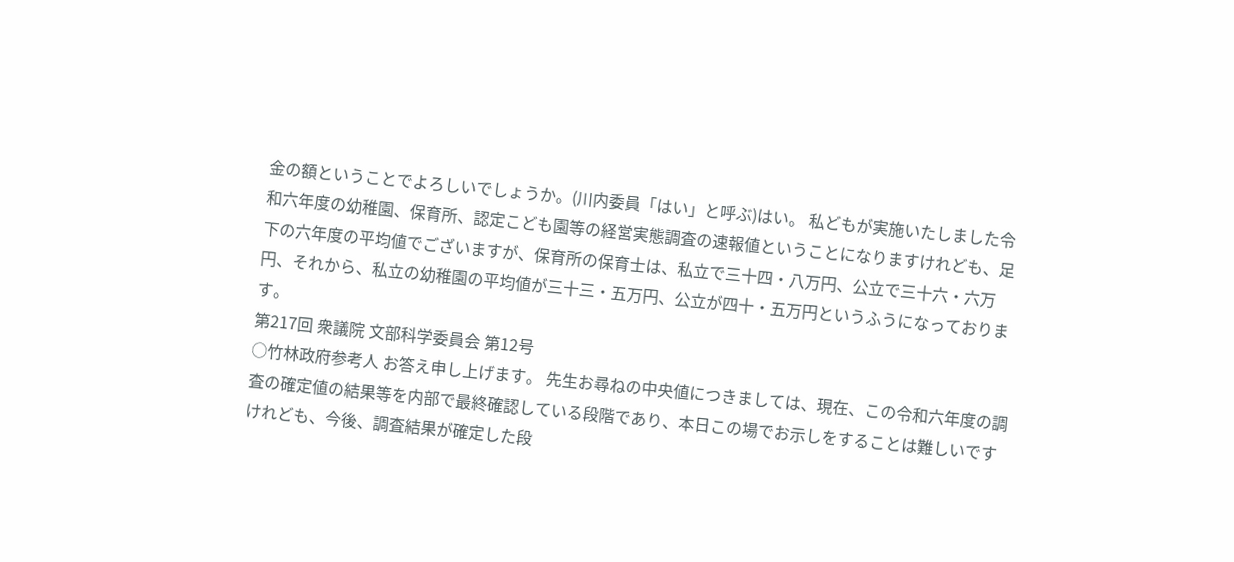金の額ということでよろしいでしょうか。(川内委員「はい」と呼ぶ)はい。 私どもが実施いたしました令和六年度の幼稚園、保育所、認定こども園等の経営実態調査の速報値ということになりますけれども、足下の六年度の平均値でございますが、保育所の保育士は、私立で三十四・八万円、公立で三十六・六万円、それから、私立の幼稚園の平均値が三十三・五万円、公立が四十・五万円というふうになっております。
第217回 衆議院 文部科学委員会 第12号
○竹林政府参考人 お答え申し上げます。 先生お尋ねの中央値につきましては、現在、この令和六年度の調査の確定値の結果等を内部で最終確認している段階であり、本日この場でお示しをすることは難しいですけれども、今後、調査結果が確定した段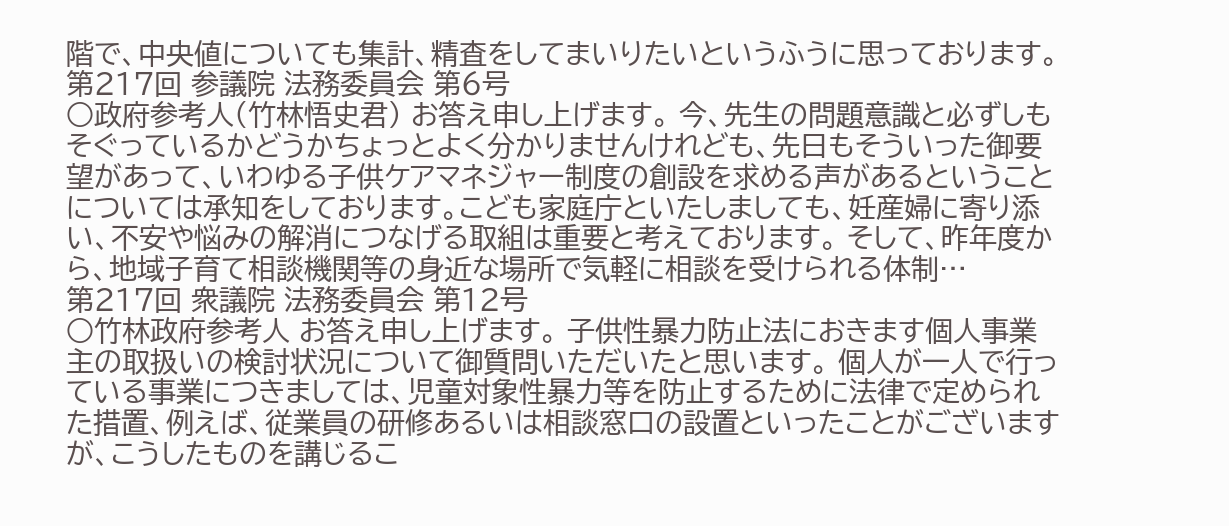階で、中央値についても集計、精査をしてまいりたいというふうに思っております。
第217回 参議院 法務委員会 第6号
○政府参考人(竹林悟史君) お答え申し上げます。 今、先生の問題意識と必ずしもそぐっているかどうかちょっとよく分かりませんけれども、先日もそういった御要望があって、いわゆる子供ケアマネジャー制度の創設を求める声があるということについては承知をしております。こども家庭庁といたしましても、妊産婦に寄り添い、不安や悩みの解消につなげる取組は重要と考えております。 そして、昨年度から、地域子育て相談機関等の身近な場所で気軽に相談を受けられる体制…
第217回 衆議院 法務委員会 第12号
○竹林政府参考人 お答え申し上げます。 子供性暴力防止法におきます個人事業主の取扱いの検討状況について御質問いただいたと思います。 個人が一人で行っている事業につきましては、児童対象性暴力等を防止するために法律で定められた措置、例えば、従業員の研修あるいは相談窓口の設置といったことがございますが、こうしたものを講じるこ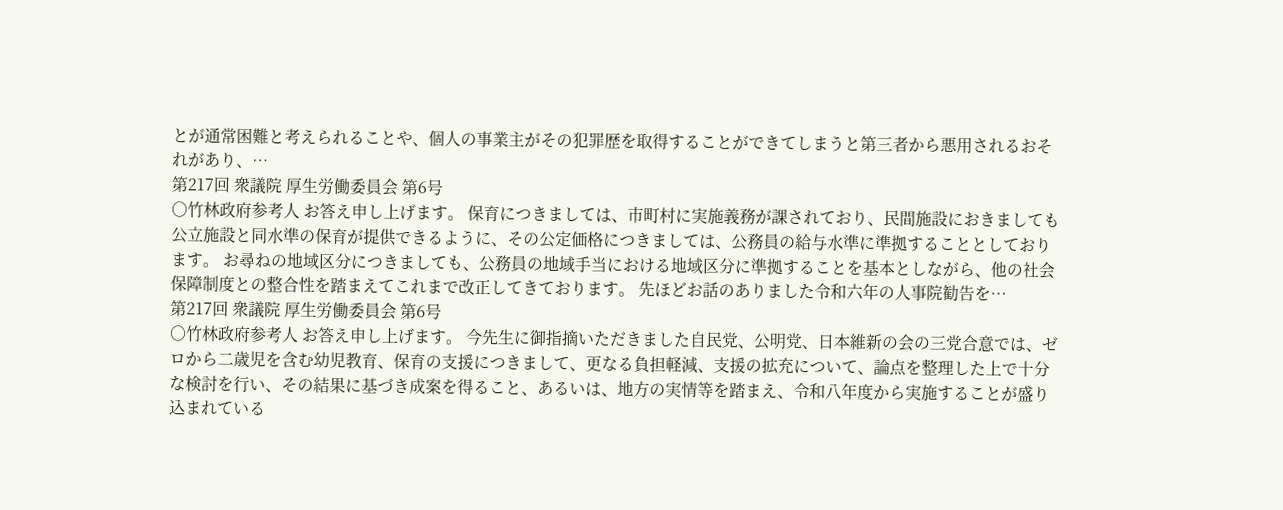とが通常困難と考えられることや、個人の事業主がその犯罪歴を取得することができてしまうと第三者から悪用されるおそれがあり、…
第217回 衆議院 厚生労働委員会 第6号
○竹林政府参考人 お答え申し上げます。 保育につきましては、市町村に実施義務が課されており、民間施設におきましても公立施設と同水準の保育が提供できるように、その公定価格につきましては、公務員の給与水準に準拠することとしております。 お尋ねの地域区分につきましても、公務員の地域手当における地域区分に準拠することを基本としながら、他の社会保障制度との整合性を踏まえてこれまで改正してきております。 先ほどお話のありました令和六年の人事院勧告を…
第217回 衆議院 厚生労働委員会 第6号
○竹林政府参考人 お答え申し上げます。 今先生に御指摘いただきました自民党、公明党、日本維新の会の三党合意では、ゼロから二歳児を含む幼児教育、保育の支援につきまして、更なる負担軽減、支援の拡充について、論点を整理した上で十分な検討を行い、その結果に基づき成案を得ること、あるいは、地方の実情等を踏まえ、令和八年度から実施することが盛り込まれている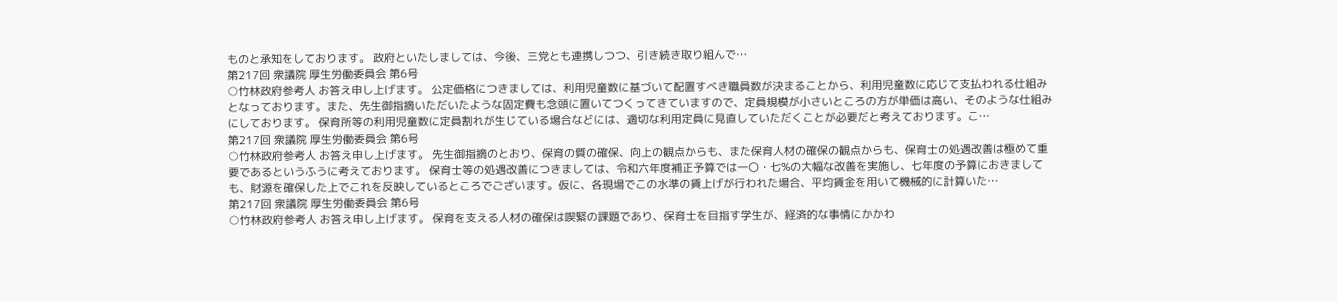ものと承知をしております。 政府といたしましては、今後、三党とも連携しつつ、引き続き取り組んで…
第217回 衆議院 厚生労働委員会 第6号
○竹林政府参考人 お答え申し上げます。 公定価格につきましては、利用児童数に基づいて配置すべき職員数が決まることから、利用児童数に応じて支払われる仕組みとなっております。また、先生御指摘いただいたような固定費も念頭に置いてつくってきていますので、定員規模が小さいところの方が単価は高い、そのような仕組みにしております。 保育所等の利用児童数に定員割れが生じている場合などには、適切な利用定員に見直していただくことが必要だと考えております。こ…
第217回 衆議院 厚生労働委員会 第6号
○竹林政府参考人 お答え申し上げます。 先生御指摘のとおり、保育の質の確保、向上の観点からも、また保育人材の確保の観点からも、保育士の処遇改善は極めて重要であるというふうに考えております。 保育士等の処遇改善につきましては、令和六年度補正予算では一〇・七%の大幅な改善を実施し、七年度の予算におきましても、財源を確保した上でこれを反映しているところでございます。仮に、各現場でこの水準の賃上げが行われた場合、平均賃金を用いて機械的に計算いた…
第217回 衆議院 厚生労働委員会 第6号
○竹林政府参考人 お答え申し上げます。 保育を支える人材の確保は喫緊の課題であり、保育士を目指す学生が、経済的な事情にかかわ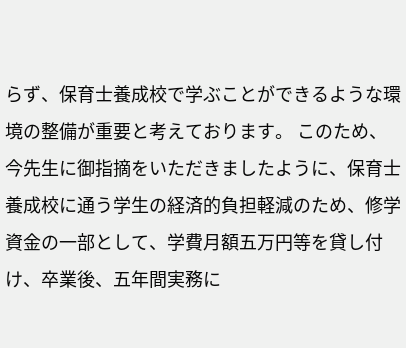らず、保育士養成校で学ぶことができるような環境の整備が重要と考えております。 このため、今先生に御指摘をいただきましたように、保育士養成校に通う学生の経済的負担軽減のため、修学資金の一部として、学費月額五万円等を貸し付け、卒業後、五年間実務に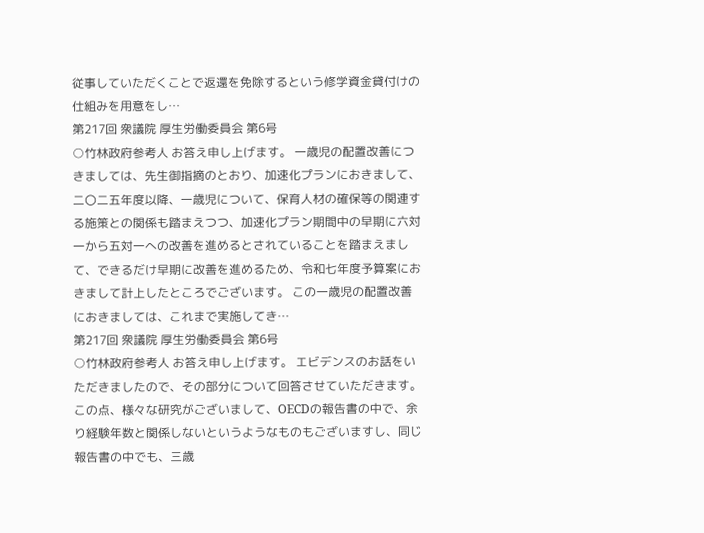従事していただくことで返還を免除するという修学資金貸付けの仕組みを用意をし…
第217回 衆議院 厚生労働委員会 第6号
○竹林政府参考人 お答え申し上げます。 一歳児の配置改善につきましては、先生御指摘のとおり、加速化プランにおきまして、二〇二五年度以降、一歳児について、保育人材の確保等の関連する施策との関係も踏まえつつ、加速化プラン期間中の早期に六対一から五対一への改善を進めるとされていることを踏まえまして、できるだけ早期に改善を進めるため、令和七年度予算案におきまして計上したところでございます。 この一歳児の配置改善におきましては、これまで実施してき…
第217回 衆議院 厚生労働委員会 第6号
○竹林政府参考人 お答え申し上げます。 エビデンスのお話をいただきましたので、その部分について回答させていただきます。 この点、様々な研究がございまして、OECDの報告書の中で、余り経験年数と関係しないというようなものもございますし、同じ報告書の中でも、三歳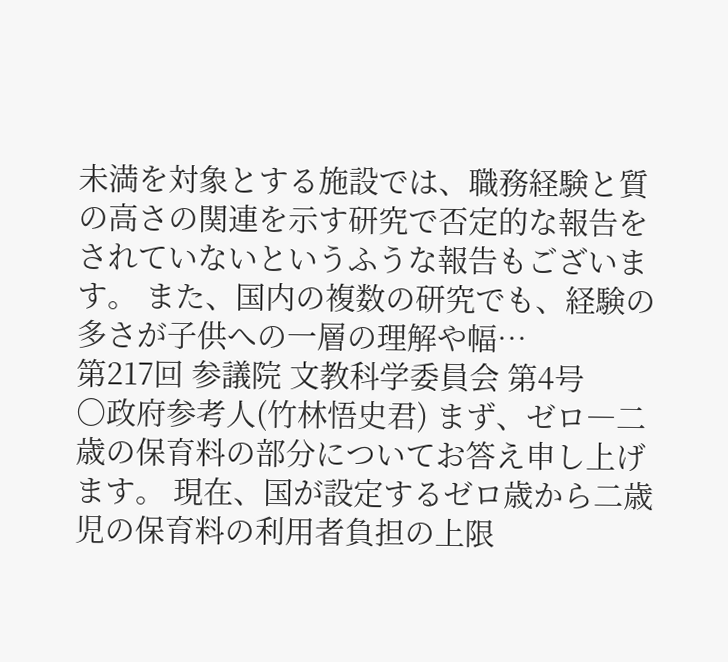未満を対象とする施設では、職務経験と質の高さの関連を示す研究で否定的な報告をされていないというふうな報告もございます。 また、国内の複数の研究でも、経験の多さが子供への一層の理解や幅…
第217回 参議院 文教科学委員会 第4号
○政府参考人(竹林悟史君) まず、ゼロ―二歳の保育料の部分についてお答え申し上げます。 現在、国が設定するゼロ歳から二歳児の保育料の利用者負担の上限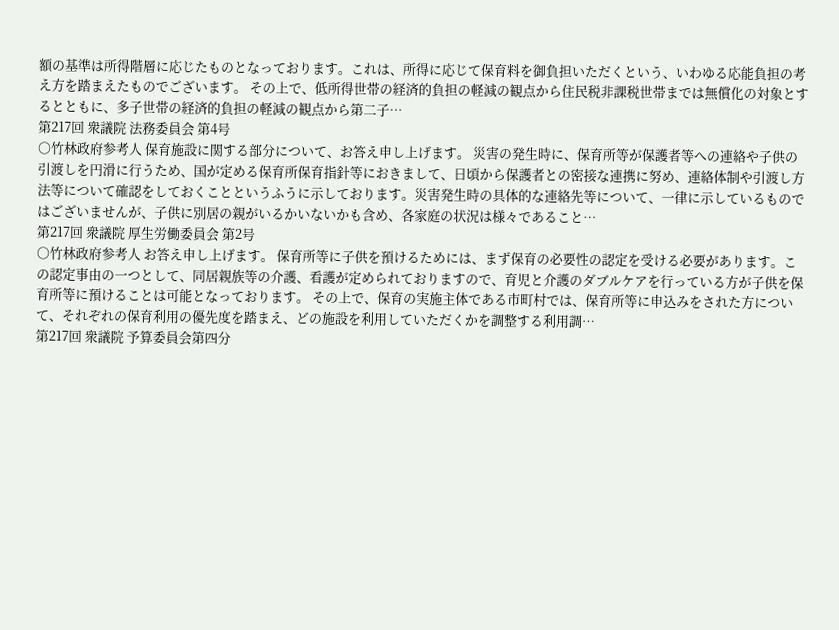額の基準は所得階層に応じたものとなっております。これは、所得に応じて保育料を御負担いただくという、いわゆる応能負担の考え方を踏まえたものでございます。 その上で、低所得世帯の経済的負担の軽減の観点から住民税非課税世帯までは無償化の対象とするとともに、多子世帯の経済的負担の軽減の観点から第二子…
第217回 衆議院 法務委員会 第4号
○竹林政府参考人 保育施設に関する部分について、お答え申し上げます。 災害の発生時に、保育所等が保護者等への連絡や子供の引渡しを円滑に行うため、国が定める保育所保育指針等におきまして、日頃から保護者との密接な連携に努め、連絡体制や引渡し方法等について確認をしておくことというふうに示しております。災害発生時の具体的な連絡先等について、一律に示しているものではございませんが、子供に別居の親がいるかいないかも含め、各家庭の状況は様々であること…
第217回 衆議院 厚生労働委員会 第2号
○竹林政府参考人 お答え申し上げます。 保育所等に子供を預けるためには、まず保育の必要性の認定を受ける必要があります。この認定事由の一つとして、同居親族等の介護、看護が定められておりますので、育児と介護のダブルケアを行っている方が子供を保育所等に預けることは可能となっております。 その上で、保育の実施主体である市町村では、保育所等に申込みをされた方について、それぞれの保育利用の優先度を踏まえ、どの施設を利用していただくかを調整する利用調…
第217回 衆議院 予算委員会第四分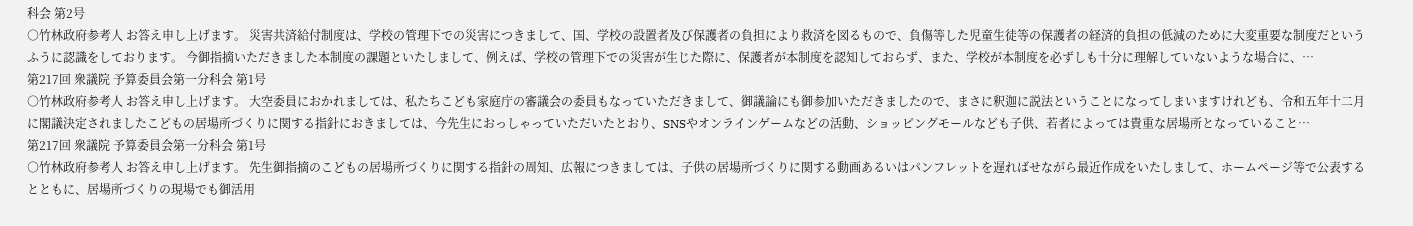科会 第2号
○竹林政府参考人 お答え申し上げます。 災害共済給付制度は、学校の管理下での災害につきまして、国、学校の設置者及び保護者の負担により救済を図るもので、負傷等した児童生徒等の保護者の経済的負担の低減のために大変重要な制度だというふうに認識をしております。 今御指摘いただきました本制度の課題といたしまして、例えば、学校の管理下での災害が生じた際に、保護者が本制度を認知しておらず、また、学校が本制度を必ずしも十分に理解していないような場合に、…
第217回 衆議院 予算委員会第一分科会 第1号
○竹林政府参考人 お答え申し上げます。 大空委員におかれましては、私たちこども家庭庁の審議会の委員もなっていただきまして、御議論にも御参加いただきましたので、まさに釈迦に説法ということになってしまいますけれども、令和五年十二月に閣議決定されましたこどもの居場所づくりに関する指針におきましては、今先生におっしゃっていただいたとおり、SNSやオンラインゲームなどの活動、ショッピングモールなども子供、若者によっては貴重な居場所となっていること…
第217回 衆議院 予算委員会第一分科会 第1号
○竹林政府参考人 お答え申し上げます。 先生御指摘のこどもの居場所づくりに関する指針の周知、広報につきましては、子供の居場所づくりに関する動画あるいはパンフレットを遅ればせながら最近作成をいたしまして、ホームページ等で公表するとともに、居場所づくりの現場でも御活用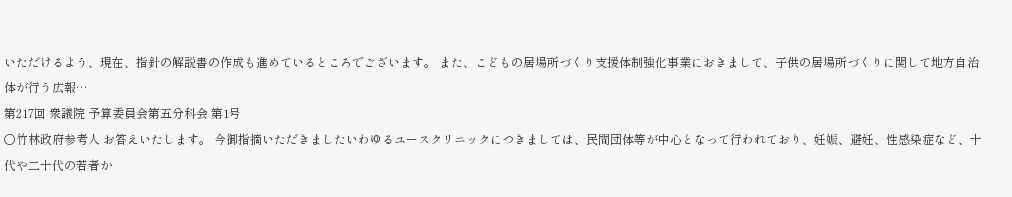いただけるよう、現在、指針の解説書の作成も進めているところでございます。 また、こどもの居場所づくり支援体制強化事業におきまして、子供の居場所づくりに関して地方自治体が行う広報…
第217回 衆議院 予算委員会第五分科会 第1号
○竹林政府参考人 お答えいたします。 今御指摘いただきましたいわゆるユースクリニックにつきましては、民間団体等が中心となって行われており、妊娠、避妊、性感染症など、十代や二十代の若者か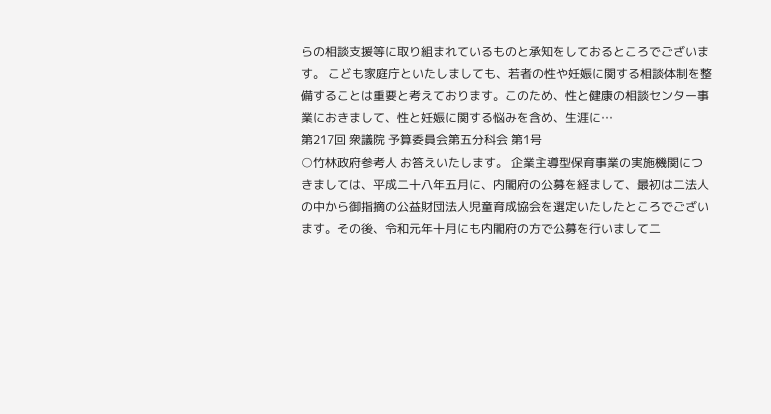らの相談支援等に取り組まれているものと承知をしておるところでございます。 こども家庭庁といたしましても、若者の性や妊娠に関する相談体制を整備することは重要と考えております。このため、性と健康の相談センター事業におきまして、性と妊娠に関する悩みを含め、生涯に…
第217回 衆議院 予算委員会第五分科会 第1号
○竹林政府参考人 お答えいたします。 企業主導型保育事業の実施機関につきましては、平成二十八年五月に、内閣府の公募を経まして、最初は二法人の中から御指摘の公益財団法人児童育成協会を選定いたしたところでございます。その後、令和元年十月にも内閣府の方で公募を行いまして二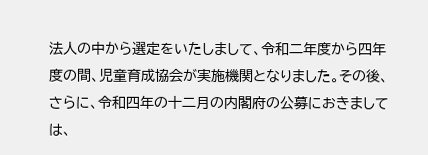法人の中から選定をいたしまして、令和二年度から四年度の間、児童育成協会が実施機関となりました。その後、さらに、令和四年の十二月の内閣府の公募におきましては、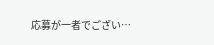応募が一者でござい…